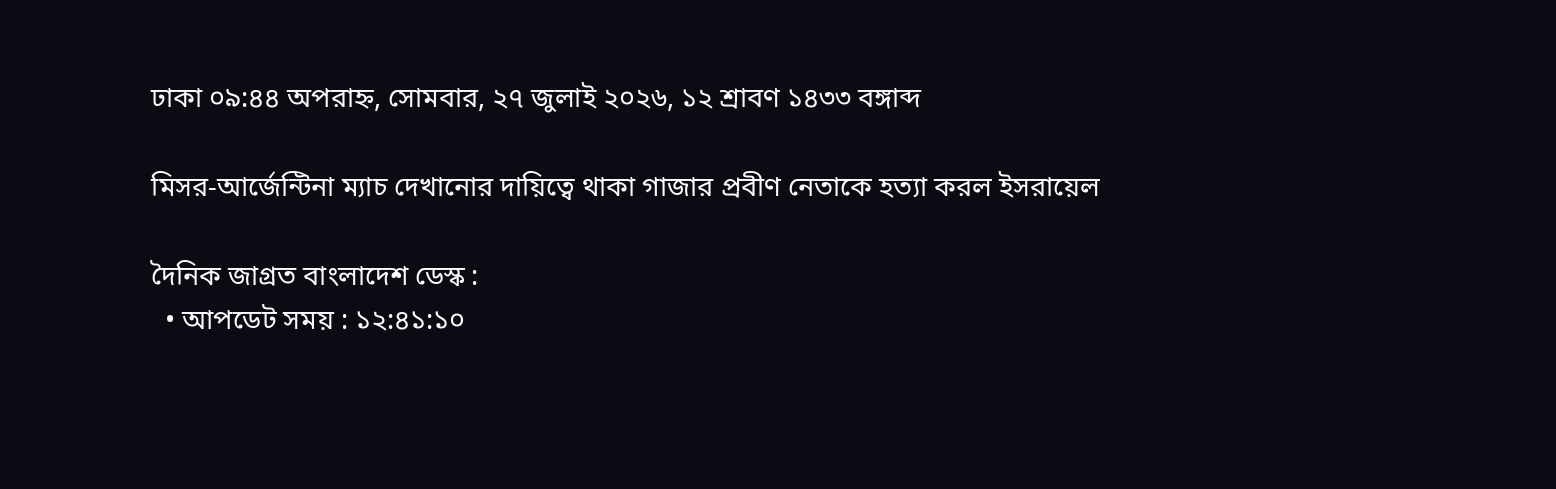ঢাকা ০৯:৪৪ অপরাহ্ন, সোমবার, ২৭ জুলাই ২০২৬, ১২ শ্রাবণ ১৪৩৩ বঙ্গাব্দ

মিসর-আর্জেন্টিনা ম্যাচ দেখানোর দায়িত্বে থাকা গাজার প্রবীণ নেতাকে হত্যা করল ইসরায়েল

দৈনিক জাগ্রত বাংলাদেশ ডেস্ক :
  • আপডেট সময় : ১২:৪১:১০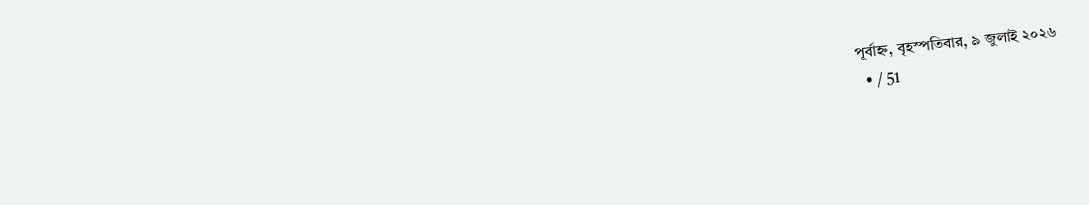পূর্বাহ্ন, বৃহস্পতিবার, ৯ জুলাই ২০২৬
  • / 51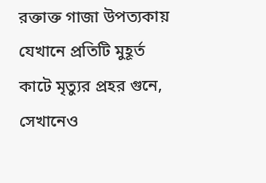রক্তাক্ত গাজা উপত্যকায় যেখানে প্রতিটি মুহূর্ত কাটে মৃত্যুর প্রহর গুনে, সেখানেও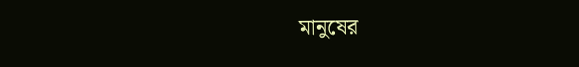মানুষের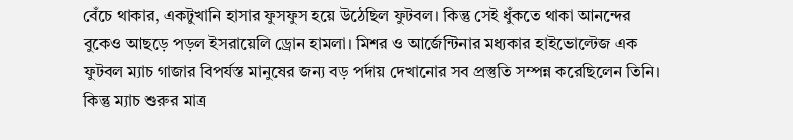বেঁচে থাকার, একটুখানি হাসার ফুসফুস হয়ে উঠেছিল ফুটবল। কিন্তু সেই ধুঁকতে থাকা আনন্দের বুকেও আছড়ে পড়ল ইসরায়েলি ড্রোন হামলা। মিশর ও আর্জেন্টিনার মধ্যকার হাইভোল্টেজ এক ফুটবল ম্যাচ গাজার বিপর্যস্ত মানুষের জন্য বড় পর্দায় দেখানোর সব প্রস্তুতি সম্পন্ন করেছিলেন তিনি। কিন্তু ম্যাচ শুরুর মাত্র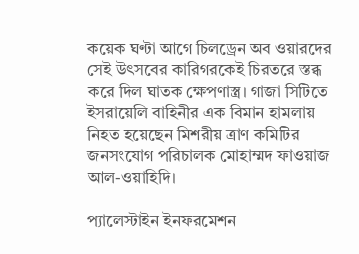কয়েক ঘণ্টা আগে চিলড্রেন অব ওয়ারদের সেই উৎসবের কারিগরকেই চিরতরে স্তব্ধ করে দিল ঘাতক ক্ষেপণাস্ত্র। গাজা সিটিতে ইসরায়েলি বাহিনীর এক বিমান হামলায় নিহত হয়েছেন মিশরীয় ত্রাণ কমিটির জনসংযোগ পরিচালক মোহাম্মদ ফাওয়াজ আল-ওয়াহিদি।

প্যালেস্টাইন ইনফরমেশন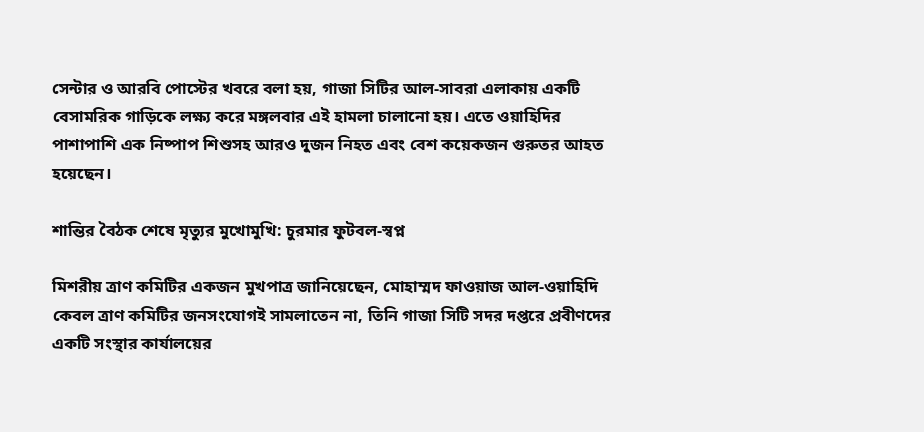সেন্টার ও আরবি পোস্টের খবরে বলা হয়, গাজা সিটির আল-সাবরা এলাকায় একটি বেসামরিক গাড়িকে লক্ষ্য করে মঙ্গলবার এই হামলা চালানো হয়। এতে ওয়াহিদির পাশাপাশি এক নিষ্পাপ শিশুসহ আরও দুজন নিহত এবং বেশ কয়েকজন গুরুতর আহত হয়েছেন।

শান্তির বৈঠক শেষে মৃত্যুর মুখোমুখি: চুরমার ফুটবল-স্বপ্ন

মিশরীয় ত্রাণ কমিটির একজন মুখপাত্র জানিয়েছেন, মোহাম্মদ ফাওয়াজ আল-ওয়াহিদি কেবল ত্রাণ কমিটির জনসংযোগই সামলাতেন না, তিনি গাজা সিটি সদর দপ্তরে প্রবীণদের একটি সংস্থার কার্যালয়ের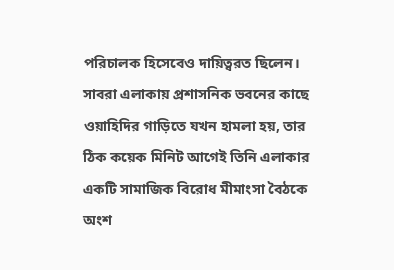পরিচালক হিসেবেও দায়িত্বরত ছিলেন। সাবরা এলাকায় প্রশাসনিক ভবনের কাছে ওয়াহিদির গাড়িতে যখন হামলা হয়, তার ঠিক কয়েক মিনিট আগেই তিনি এলাকার একটি সামাজিক বিরোধ মীমাংসা বৈঠকে অংশ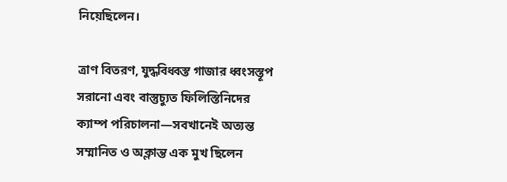নিয়েছিলেন।

ত্রাণ বিতরণ, যুদ্ধবিধ্বস্ত গাজার ধ্বংসস্তূপ সরানো এবং বাস্তুচ্যুত ফিলিস্তিনিদের ক্যাম্প পরিচালনা—সবখানেই অত্যন্ত সম্মানিত ও অক্লান্ত এক মুখ ছিলেন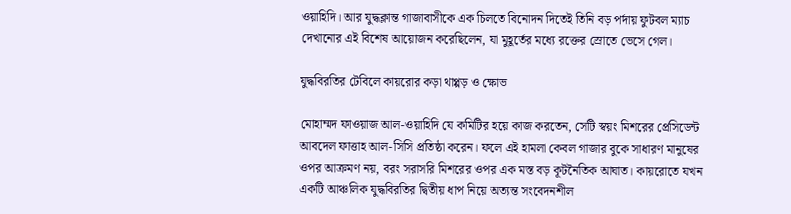ওয়াহিদি। আর যুদ্ধক্লান্ত গাজাবাসীকে এক চিলতে বিনোদন দিতেই তিনি বড় পর্দায় ফুটবল ম্যাচ দেখানোর এই বিশেষ আয়োজন করেছিলেন, যা মুহূর্তের মধ্যে রক্তের স্রোতে ভেসে গেল।

যুদ্ধবিরতির টেবিলে কায়রোর কড়া থাপ্পড় ও ক্ষোভ

মোহাম্মদ ফাওয়াজ আল-ওয়াহিদি যে কমিটির হয়ে কাজ করতেন, সেটি স্বয়ং মিশরের প্রেসিডেন্ট আবদেল ফাত্তাহ আল-সিসি প্রতিষ্ঠা করেন। ফলে এই হামলা কেবল গাজার বুকে সাধারণ মানুষের ওপর আক্রমণ নয়, বরং সরাসরি মিশরের ওপর এক মস্ত বড় কূটনৈতিক আঘাত। কায়রোতে যখন একটি আঞ্চলিক যুদ্ধবিরতির দ্বিতীয় ধাপ নিয়ে অত্যন্ত সংবেদনশীল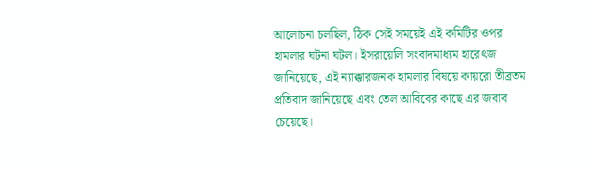আলোচনা চলছিল, ঠিক সেই সময়েই এই কমিটির ওপর হামলার ঘটনা ঘটল। ইসরায়েলি সংবাদমাধ্যম হারেৎজ জানিয়েছে, এই ন্যাক্কারজনক হামলার বিষয়ে কায়রো তীব্রতম প্রতিবাদ জানিয়েছে এবং তেল আবিবের কাছে এর জবাব চেয়েছে।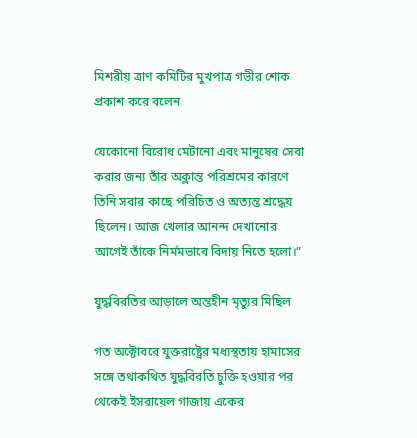মিশরীয় ত্রাণ কমিটির মুখপাত্র গভীর শোক প্রকাশ করে বলেন

যেকোনো বিরোধ মেটানো এবং মানুষের সেবা করার জন্য তাঁর অক্লান্ত পরিশ্রমের কারণে তিনি সবার কাছে পরিচিত ও অত্যন্ত শ্রদ্ধেয় ছিলেন। আজ খেলার আনন্দ দেখানোর আগেই তাঁকে নির্মমভাবে বিদায় নিতে হলো।”

যুদ্ধবিরতির আড়ালে অন্তহীন মৃত্যুর মিছিল

গত অক্টোবরে যুক্তরাষ্ট্রের মধ্যস্থতায় হামাসের সঙ্গে তথাকথিত যুদ্ধবিরতি চুক্তি হওয়ার পর থেকেই ইসরায়েল গাজায় একের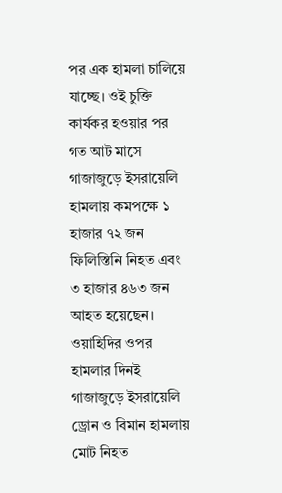পর এক হামলা চালিয়ে যাচ্ছে। ওই চুক্তি কার্যকর হওয়ার পর গত আট মাসে গাজাজুড়ে ইসরায়েলি হামলায় কমপক্ষে ১ হাজার ৭২ জন ফিলিস্তিনি নিহত এবং ৩ হাজার ৪৬৩ জন আহত হয়েছেন। ওয়াহিদির ওপর হামলার দিনই গাজাজুড়ে ইসরায়েলি ড্রোন ও বিমান হামলায় মোট নিহত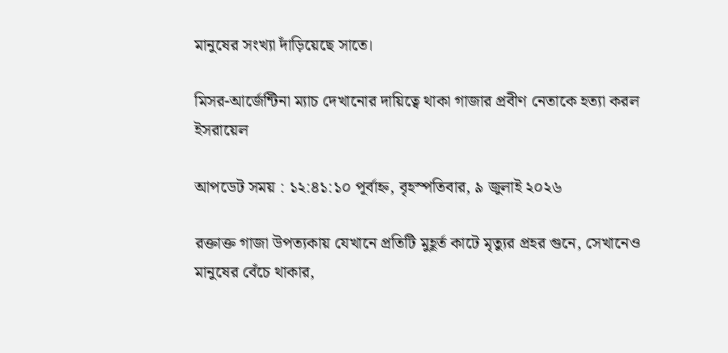মানুষের সংখ্যা দাঁড়িয়েছে সাতে।

মিসর-আর্জেন্টিনা ম্যাচ দেখানোর দায়িত্বে থাকা গাজার প্রবীণ নেতাকে হত্যা করল ইসরায়েল

আপডেট সময় : ১২:৪১:১০ পূর্বাহ্ন, বৃহস্পতিবার, ৯ জুলাই ২০২৬

রক্তাক্ত গাজা উপত্যকায় যেখানে প্রতিটি মুহূর্ত কাটে মৃত্যুর প্রহর গুনে, সেখানেও মানুষের বেঁচে থাকার,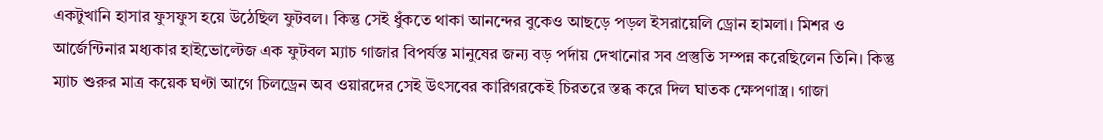একটুখানি হাসার ফুসফুস হয়ে উঠেছিল ফুটবল। কিন্তু সেই ধুঁকতে থাকা আনন্দের বুকেও আছড়ে পড়ল ইসরায়েলি ড্রোন হামলা। মিশর ও আর্জেন্টিনার মধ্যকার হাইভোল্টেজ এক ফুটবল ম্যাচ গাজার বিপর্যস্ত মানুষের জন্য বড় পর্দায় দেখানোর সব প্রস্তুতি সম্পন্ন করেছিলেন তিনি। কিন্তু ম্যাচ শুরুর মাত্র কয়েক ঘণ্টা আগে চিলড্রেন অব ওয়ারদের সেই উৎসবের কারিগরকেই চিরতরে স্তব্ধ করে দিল ঘাতক ক্ষেপণাস্ত্র। গাজা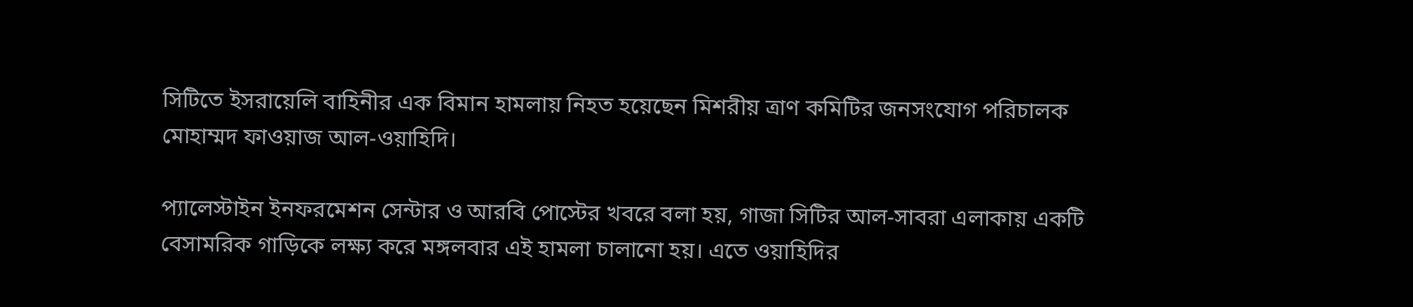সিটিতে ইসরায়েলি বাহিনীর এক বিমান হামলায় নিহত হয়েছেন মিশরীয় ত্রাণ কমিটির জনসংযোগ পরিচালক মোহাম্মদ ফাওয়াজ আল-ওয়াহিদি।

প্যালেস্টাইন ইনফরমেশন সেন্টার ও আরবি পোস্টের খবরে বলা হয়, গাজা সিটির আল-সাবরা এলাকায় একটি বেসামরিক গাড়িকে লক্ষ্য করে মঙ্গলবার এই হামলা চালানো হয়। এতে ওয়াহিদির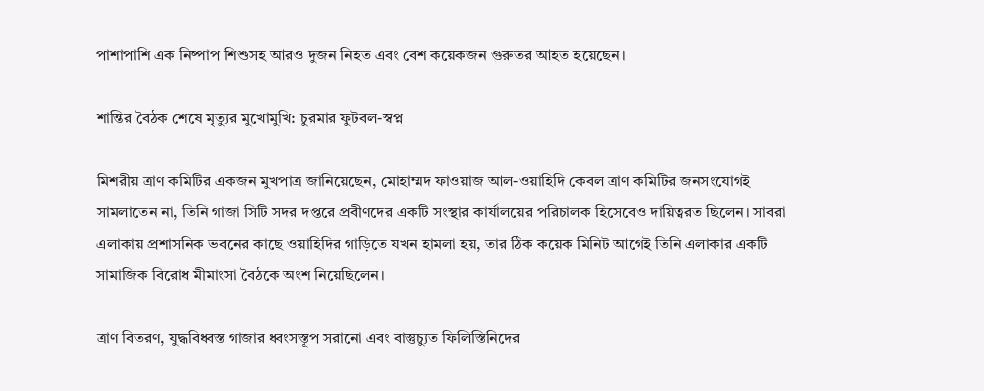পাশাপাশি এক নিষ্পাপ শিশুসহ আরও দুজন নিহত এবং বেশ কয়েকজন গুরুতর আহত হয়েছেন।

শান্তির বৈঠক শেষে মৃত্যুর মুখোমুখি: চুরমার ফুটবল-স্বপ্ন

মিশরীয় ত্রাণ কমিটির একজন মুখপাত্র জানিয়েছেন, মোহাম্মদ ফাওয়াজ আল-ওয়াহিদি কেবল ত্রাণ কমিটির জনসংযোগই সামলাতেন না, তিনি গাজা সিটি সদর দপ্তরে প্রবীণদের একটি সংস্থার কার্যালয়ের পরিচালক হিসেবেও দায়িত্বরত ছিলেন। সাবরা এলাকায় প্রশাসনিক ভবনের কাছে ওয়াহিদির গাড়িতে যখন হামলা হয়, তার ঠিক কয়েক মিনিট আগেই তিনি এলাকার একটি সামাজিক বিরোধ মীমাংসা বৈঠকে অংশ নিয়েছিলেন।

ত্রাণ বিতরণ, যুদ্ধবিধ্বস্ত গাজার ধ্বংসস্তূপ সরানো এবং বাস্তুচ্যুত ফিলিস্তিনিদের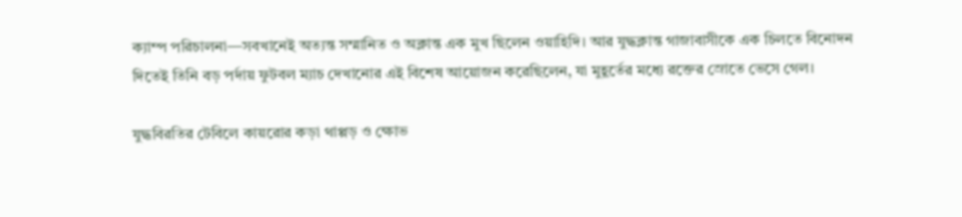ক্যাম্প পরিচালনা—সবখানেই অত্যন্ত সম্মানিত ও অক্লান্ত এক মুখ ছিলেন ওয়াহিদি। আর যুদ্ধক্লান্ত গাজাবাসীকে এক চিলতে বিনোদন দিতেই তিনি বড় পর্দায় ফুটবল ম্যাচ দেখানোর এই বিশেষ আয়োজন করেছিলেন, যা মুহূর্তের মধ্যে রক্তের স্রোতে ভেসে গেল।

যুদ্ধবিরতির টেবিলে কায়রোর কড়া থাপ্পড় ও ক্ষোভ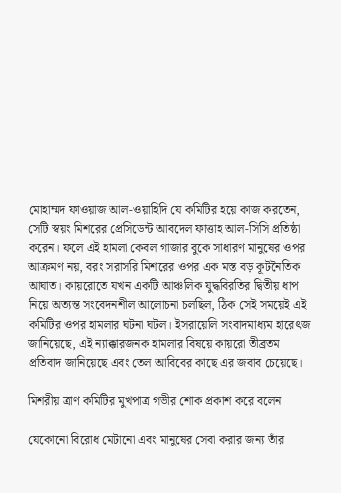মোহাম্মদ ফাওয়াজ আল-ওয়াহিদি যে কমিটির হয়ে কাজ করতেন, সেটি স্বয়ং মিশরের প্রেসিডেন্ট আবদেল ফাত্তাহ আল-সিসি প্রতিষ্ঠা করেন। ফলে এই হামলা কেবল গাজার বুকে সাধারণ মানুষের ওপর আক্রমণ নয়, বরং সরাসরি মিশরের ওপর এক মস্ত বড় কূটনৈতিক আঘাত। কায়রোতে যখন একটি আঞ্চলিক যুদ্ধবিরতির দ্বিতীয় ধাপ নিয়ে অত্যন্ত সংবেদনশীল আলোচনা চলছিল, ঠিক সেই সময়েই এই কমিটির ওপর হামলার ঘটনা ঘটল। ইসরায়েলি সংবাদমাধ্যম হারেৎজ জানিয়েছে, এই ন্যাক্কারজনক হামলার বিষয়ে কায়রো তীব্রতম প্রতিবাদ জানিয়েছে এবং তেল আবিবের কাছে এর জবাব চেয়েছে।

মিশরীয় ত্রাণ কমিটির মুখপাত্র গভীর শোক প্রকাশ করে বলেন

যেকোনো বিরোধ মেটানো এবং মানুষের সেবা করার জন্য তাঁর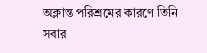অক্লান্ত পরিশ্রমের কারণে তিনি সবার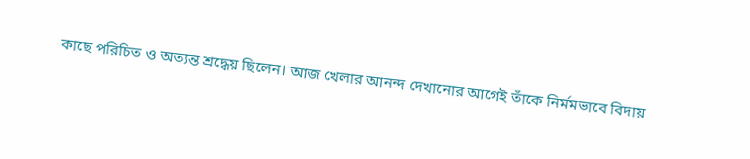কাছে পরিচিত ও অত্যন্ত শ্রদ্ধেয় ছিলেন। আজ খেলার আনন্দ দেখানোর আগেই তাঁকে নির্মমভাবে বিদায়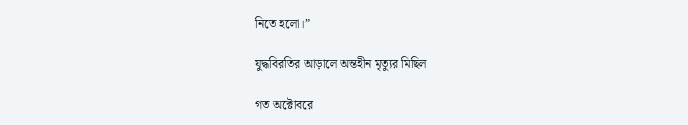নিতে হলো।”

যুদ্ধবিরতির আড়ালে অন্তহীন মৃত্যুর মিছিল

গত অক্টোবরে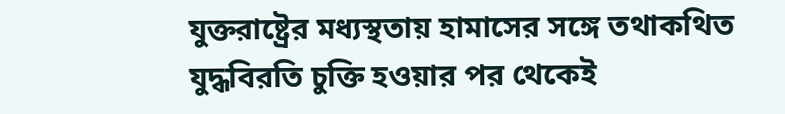যুক্তরাষ্ট্রের মধ্যস্থতায় হামাসের সঙ্গে তথাকথিত যুদ্ধবিরতি চুক্তি হওয়ার পর থেকেই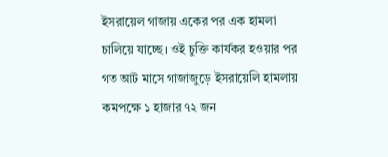ইসরায়েল গাজায় একের পর এক হামলা চালিয়ে যাচ্ছে। ওই চুক্তি কার্যকর হওয়ার পর গত আট মাসে গাজাজুড়ে ইসরায়েলি হামলায় কমপক্ষে ১ হাজার ৭২ জন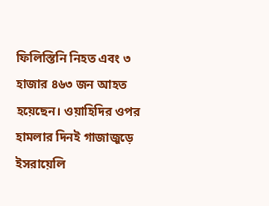ফিলিস্তিনি নিহত এবং ৩ হাজার ৪৬৩ জন আহত হয়েছেন। ওয়াহিদির ওপর হামলার দিনই গাজাজুড়ে ইসরায়েলি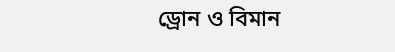ড্রোন ও বিমান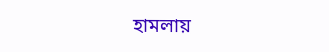হামলায়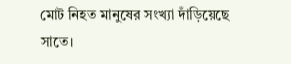মোট নিহত মানুষের সংখ্যা দাঁড়িয়েছে সাতে।